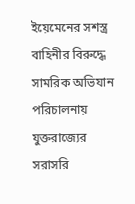ইয়েমেনের সশস্ত্র বাহিনীর বিরুদ্ধে সামরিক অভিযান পরিচালনায় যুক্তরাজ্যের সরাসরি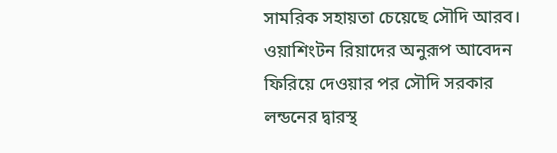সামরিক সহায়তা চেয়েছে সৌদি আরব। ওয়াশিংটন রিয়াদের অনুরূপ আবেদন ফিরিয়ে দেওয়ার পর সৌদি সরকার লন্ডনের দ্বারস্থ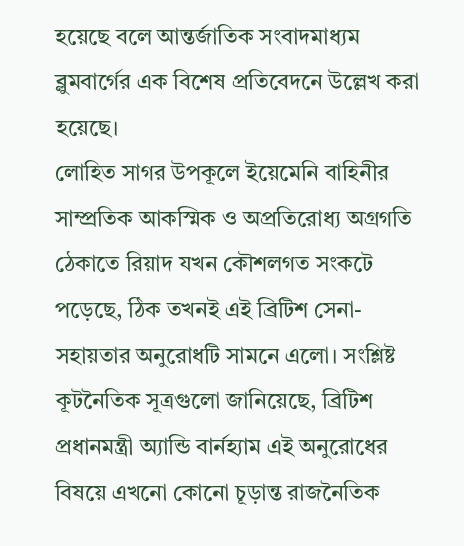হয়েছে বলে আন্তর্জাতিক সংবাদমাধ্যম ব্লুমবার্গের এক বিশেষ প্রতিবেদনে উল্লেখ করা হয়েছে।
লোহিত সাগর উপকূলে ইয়েমেনি বাহিনীর সাম্প্রতিক আকস্মিক ও অপ্রতিরোধ্য অগ্রগতি ঠেকাতে রিয়াদ যখন কৌশলগত সংকটে পড়েছে, ঠিক তখনই এই ব্রিটিশ সেনা-সহায়তার অনুরোধটি সামনে এলো। সংশ্লিষ্ট কূটনৈতিক সূত্রগুলো জানিয়েছে, ব্রিটিশ প্রধানমন্ত্রী অ্যান্ডি বার্নহ্যাম এই অনুরোধের বিষয়ে এখনো কোনো চূড়ান্ত রাজনৈতিক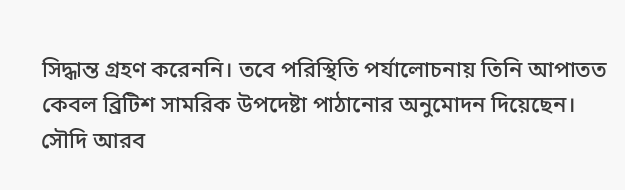সিদ্ধান্ত গ্রহণ করেননি। তবে পরিস্থিতি পর্যালোচনায় তিনি আপাতত কেবল ব্রিটিশ সামরিক উপদেষ্টা পাঠানোর অনুমোদন দিয়েছেন।
সৌদি আরব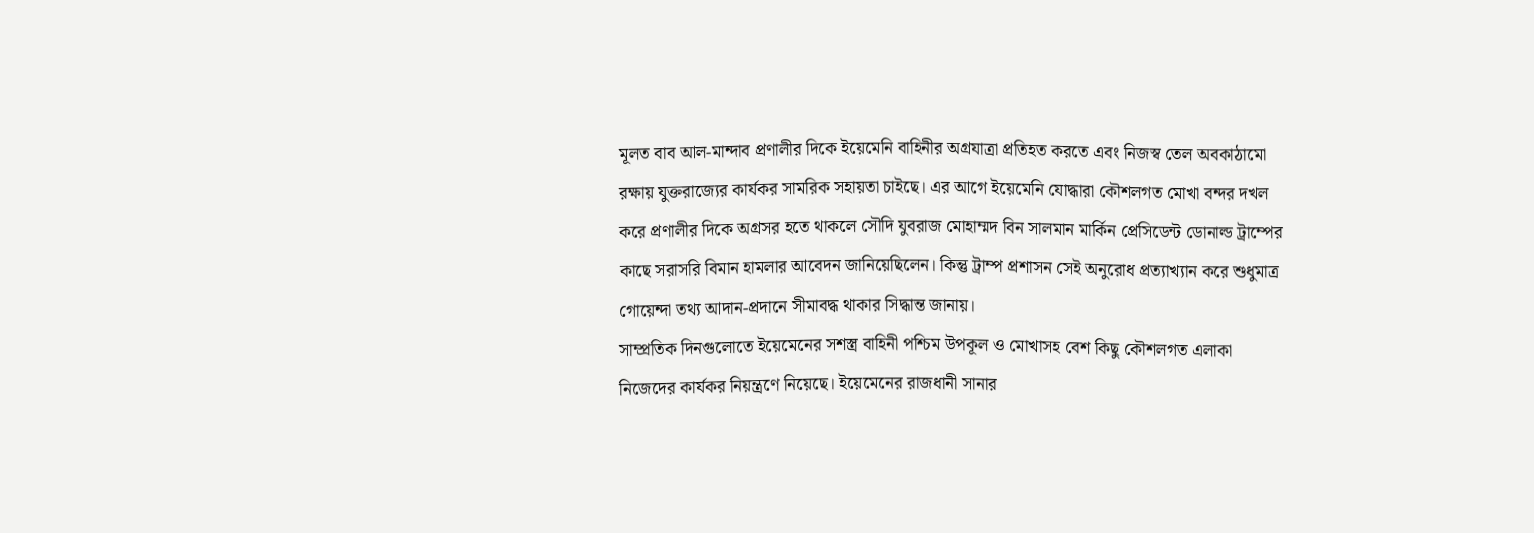মূলত বাব আল-মান্দাব প্রণালীর দিকে ইয়েমেনি বাহিনীর অগ্রযাত্রা প্রতিহত করতে এবং নিজস্ব তেল অবকাঠামো রক্ষায় যুক্তরাজ্যের কার্যকর সামরিক সহায়তা চাইছে। এর আগে ইয়েমেনি যোদ্ধারা কৌশলগত মোখা বন্দর দখল করে প্রণালীর দিকে অগ্রসর হতে থাকলে সৌদি যুবরাজ মোহাম্মদ বিন সালমান মার্কিন প্রেসিডেন্ট ডোনাল্ড ট্রাম্পের কাছে সরাসরি বিমান হামলার আবেদন জানিয়েছিলেন। কিন্তু ট্রাম্প প্রশাসন সেই অনুরোধ প্রত্যাখ্যান করে শুধুমাত্র গোয়েন্দা তথ্য আদান-প্রদানে সীমাবদ্ধ থাকার সিদ্ধান্ত জানায়।
সাম্প্রতিক দিনগুলোতে ইয়েমেনের সশস্ত্র বাহিনী পশ্চিম উপকূল ও মোখাসহ বেশ কিছু কৌশলগত এলাকা নিজেদের কার্যকর নিয়ন্ত্রণে নিয়েছে। ইয়েমেনের রাজধানী সানার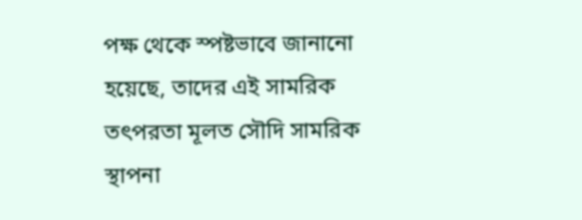পক্ষ থেকে স্পষ্টভাবে জানানো হয়েছে, তাদের এই সামরিক তৎপরতা মূলত সৌদি সামরিক স্থাপনা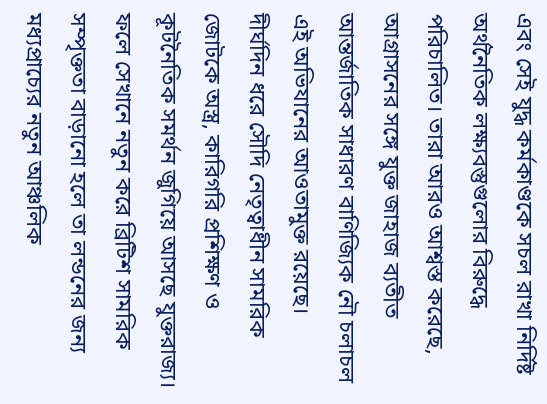এবং সেই যুদ্ধ কর্মকাণ্ডকে সচল রাখা নির্দিষ্ট অর্থনৈতিক লক্ষ্যবস্তুগুলোর বিরুদ্ধে পরিচালিত। তারা আরও আশ্বস্ত করেছে, আগ্রাসনের সঙ্গে যুক্ত জাহাজ ব্যতীত আন্তর্জাতিক সাধারণ বাণিজ্যিক নৌ চলাচল এই অভিযানের আওতামুক্ত রয়েছে।
দীর্ঘদিন ধরে সৌদি নেতৃত্বাধীন সামরিক জোটকে অস্ত্র, কারিগরি প্রশিক্ষণ ও কূটনৈতিক সমর্থন জুগিয়ে আসছে যুক্তরাজ্য। ফলে সেখানে নতুন করে ব্রিটিশ সামরিক সম্পৃক্ততা বাড়ানো হলে তা লন্ডনের জন্য মধ্যপ্রাচ্যের নতুন আঞ্চলিক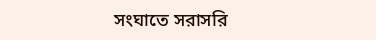সংঘাতে সরাসরি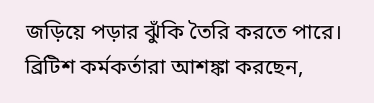জড়িয়ে পড়ার ঝুঁকি তৈরি করতে পারে। ব্রিটিশ কর্মকর্তারা আশঙ্কা করছেন,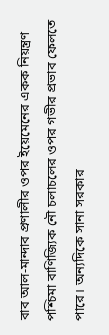বাব আল-মান্দাব প্রণালীর ওপর ইয়েমেনের একক নিয়ন্ত্রণ পশ্চিমা বাণিজ্যিক নৌ চলাচলের ওপর গভীর প্রভাব ফেলতে পারে। অন্যদিকে সানা সরকার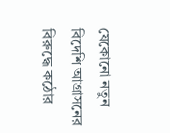যেকোনো নতুন বিদেশি আগ্রাসনের বিরুদ্ধে কঠোর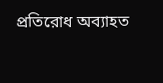প্রতিরোধ অব্যাহত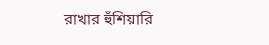রাখার হুঁশিয়ারি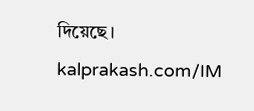দিয়েছে।
kalprakash.com/IM